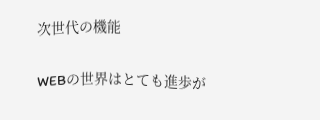次世代の機能

WEBの世界はとても進歩が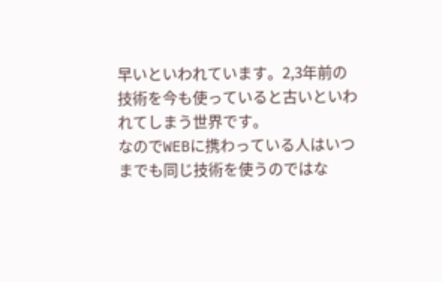早いといわれています。2,3年前の技術を今も使っていると古いといわれてしまう世界です。
なのでWEBに携わっている人はいつまでも同じ技術を使うのではな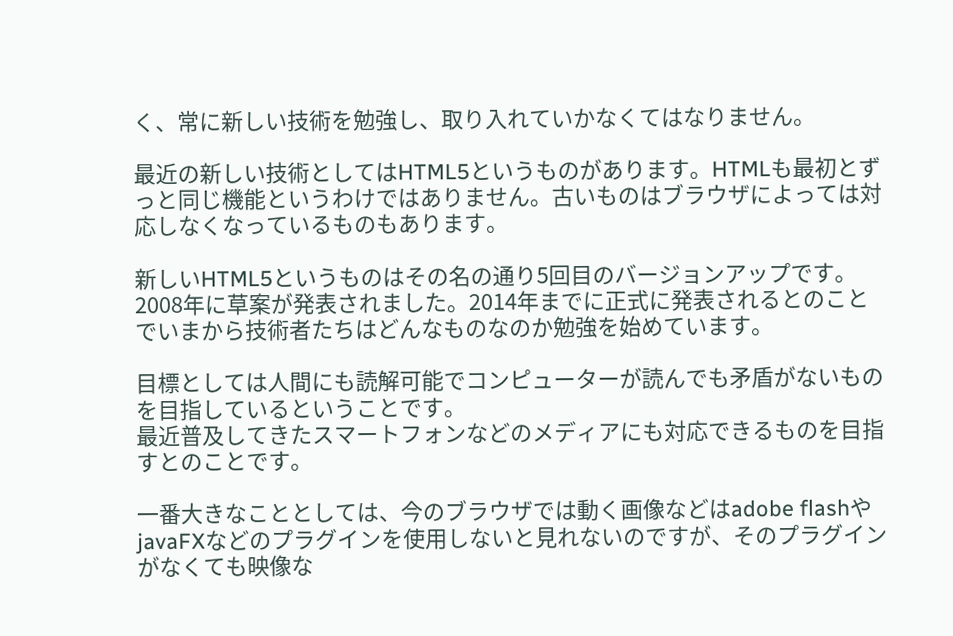く、常に新しい技術を勉強し、取り入れていかなくてはなりません。

最近の新しい技術としてはHTML5というものがあります。HTMLも最初とずっと同じ機能というわけではありません。古いものはブラウザによっては対応しなくなっているものもあります。

新しいHTML5というものはその名の通り5回目のバージョンアップです。2008年に草案が発表されました。2014年までに正式に発表されるとのことでいまから技術者たちはどんなものなのか勉強を始めています。

目標としては人間にも読解可能でコンピューターが読んでも矛盾がないものを目指しているということです。
最近普及してきたスマートフォンなどのメディアにも対応できるものを目指すとのことです。

一番大きなこととしては、今のブラウザでは動く画像などはadobe flashやjavaFXなどのプラグインを使用しないと見れないのですが、そのプラグインがなくても映像な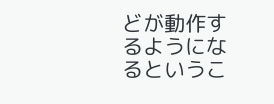どが動作するようになるというこ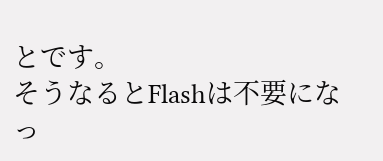とです。
そうなるとFlashは不要になっ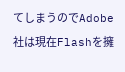てしまうのでAdobe社は現在Flashを擁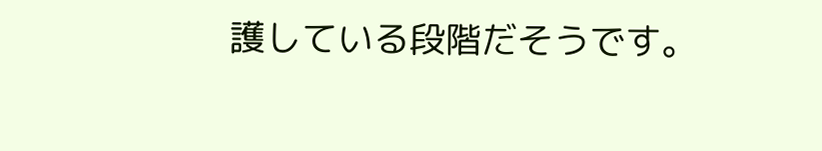護している段階だそうです。